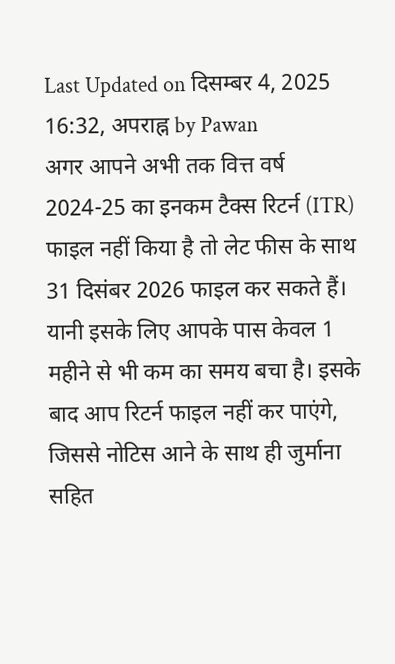Last Updated on दिसम्बर 4, 2025 16:32, अपराह्न by Pawan
अगर आपने अभी तक वित्त वर्ष 2024-25 का इनकम टैक्स रिटर्न (ITR) फाइल नहीं किया है तो लेट फीस के साथ 31 दिसंबर 2026 फाइल कर सकते हैं। यानी इसके लिए आपके पास केवल 1 महीने से भी कम का समय बचा है। इसके बाद आप रिटर्न फाइल नहीं कर पाएंगे, जिससे नोटिस आने के साथ ही जुर्माना सहित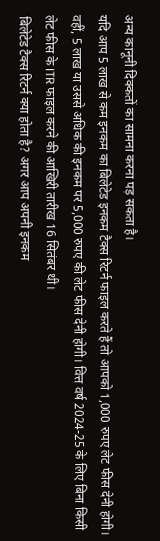अन्य कानूनी दिक्कतों का सामना करना पड़ सकता है।
यदि आप 5 लाख से कम इनकम का बिलेटेड इनकम टैक्स रिटर्न फाइल करते हैं तो आपको 1,000 रुपए लेट फीस देनी होगी। वहीं, 5 लाख या उससे अधिक की इनकम पर 5,000 रुपए की लेट फीस देनी होगी। वित्त वर्ष 2024-25 के लिए बिना किसी लेट फीस के ITR फाइल करने की आखिरी तारीख 16 सितंबर थी।
बिलेटेड टैक्स रिटर्न क्या होता है? अगर आप अपनी इनकम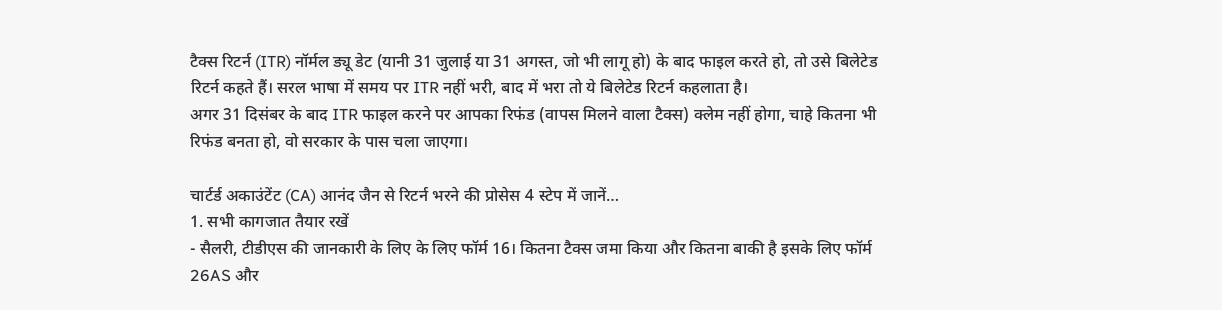टैक्स रिटर्न (ITR) नॉर्मल ड्यू डेट (यानी 31 जुलाई या 31 अगस्त, जो भी लागू हो) के बाद फाइल करते हो, तो उसे बिलेटेड रिटर्न कहते हैं। सरल भाषा में समय पर ITR नहीं भरी, बाद में भरा तो ये बिलेटेड रिटर्न कहलाता है।
अगर 31 दिसंबर के बाद ITR फाइल करने पर आपका रिफंड (वापस मिलने वाला टैक्स) क्लेम नहीं होगा, चाहे कितना भी रिफंड बनता हो, वो सरकार के पास चला जाएगा।

चार्टर्ड अकाउंटेंट (CA) आनंद जैन से रिटर्न भरने की प्रोसेस 4 स्टेप में जानें…
1. सभी कागजात तैयार रखें
- सैलरी, टीडीएस की जानकारी के लिए के लिए फॉर्म 16। कितना टैक्स जमा किया और कितना बाकी है इसके लिए फॉर्म 26AS और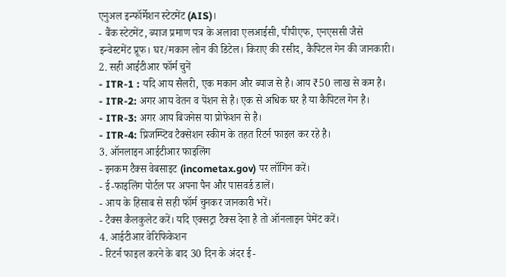एनुअल इन्फॉर्मेशन स्टेटमेंट (AIS)।
- बैंक स्टेटमेंट, ब्याज प्रमाण पत्र के अलावा एलआईसी, पीपीएफ, एनएससी जैसे इन्वेस्टमेंट प्रूफ। घर/मकान लोन की डिटेल। किराए की रसीद, कैपिटल गेन की जानकारी।
2. सही आईटीआर फॉर्म चुनें
- ITR-1 : यदि आय सैलरी, एक मकान और ब्याज से है। आय ₹50 लाख से कम है।
- ITR-2: अगर आय वेतन व पेंशन से है। एक से अधिक घर है या कैपिटल गेन है।
- ITR-3: अगर आय बिजनेस या प्रोफेशन से है।
- ITR-4: प्रिजम्प्टिव टैक्सेशन स्कीम के तहत रिटर्न फाइल कर रहे है।
3. ऑनलाइन आईटीआर फाइलिंग
- इनकम टैक्स वेबसाइट (incometax.gov) पर लॉगिन करें।
- ई-फाइलिंग पोर्टल पर अपना पैन और पासवर्ड डालें।
- आय के हिसाब से सही फॉर्म चुनकर जानकारी भरें।
- टैक्स कैलकुलेट करें। यदि एक्सट्रा टैक्स देना है तो ऑनलाइन पेमेंट करें।
4. आईटीआर वेरिफिकेशन
- रिटर्न फाइल करने के बाद 30 दिन के अंदर ई-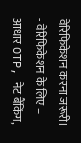वेरिफिकेशन करना जरूरी।
- वेरिफिकेशन के लिए – आधार OTP, नेट बैंकिंग,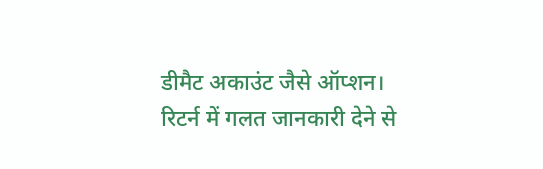डीमैट अकाउंट जैसे ऑप्शन।
रिटर्न में गलत जानकारी देने से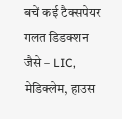बचें कई टैक्सपेयर गलत डिडक्शन जैसे – LIC, मेडिक्लेम, हाउस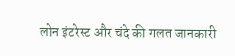लोन इंटरेस्ट और चंदे की गलत जानकारी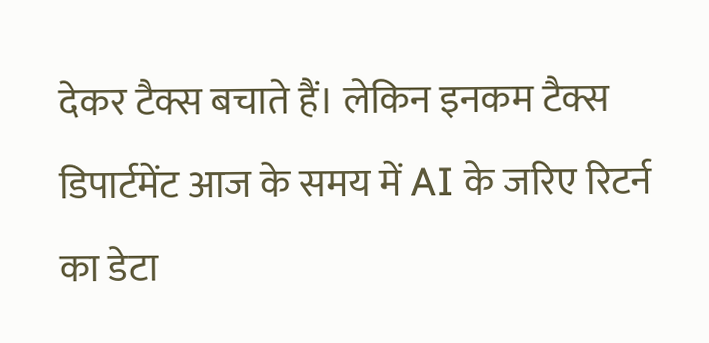देकर टैक्स बचाते हैं। लेकिन इनकम टैक्स डिपार्टमेंट आज के समय में AI के जरिए रिटर्न का डेटा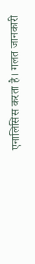एनालिसिस करता है। गलत जानकारी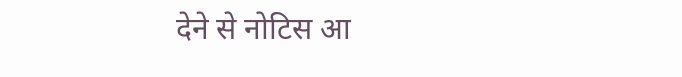देने से नोटिस आ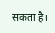सकता है।